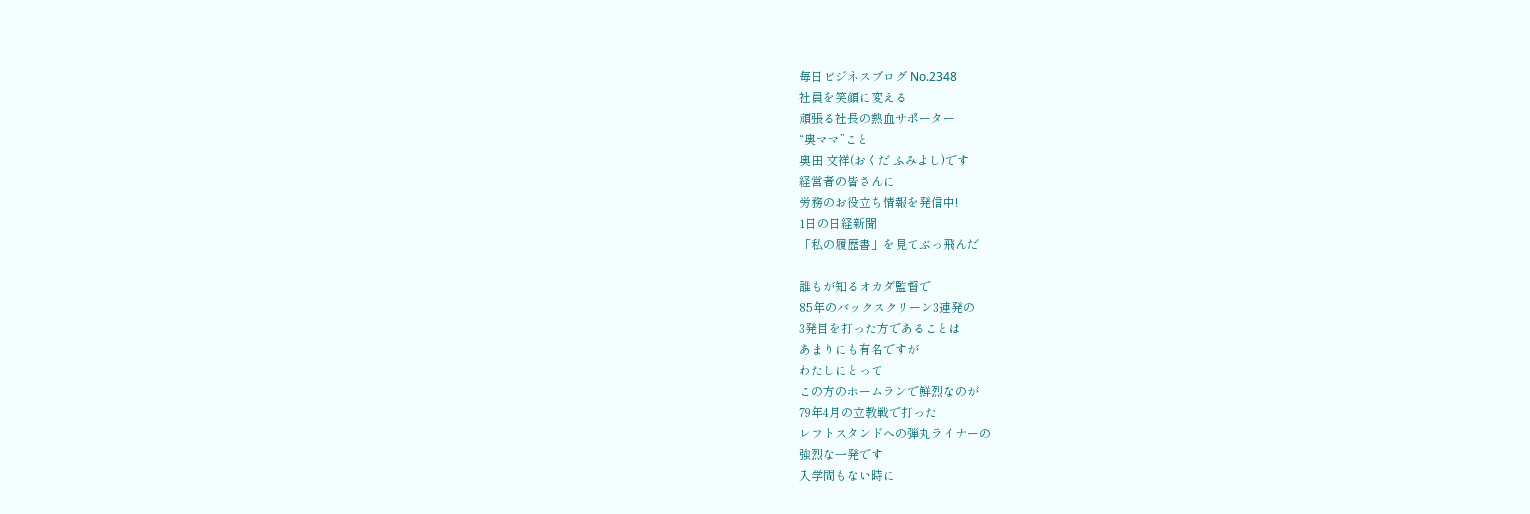毎日ビジネスブログ No.2348
社員を笑顔に変える
頑張る社長の熱血サポーター
“奥ママ”こと
奥田 文祥(おくだ ふみよし)です
経営者の皆さんに
労務のお役立ち情報を発信中!
1日の日経新聞
「私の履歴書」を見てぶっ飛んだ

誰もが知るオカダ監督で
85年のバックスクリーン3連発の
3発目を打った方であることは
あまりにも有名ですが
わたしにとって
この方のホームランで鮮烈なのが
79年4月の立教戦で打った
レフトスタンドへの弾丸ライナーの
強烈な一発です
入学間もない時に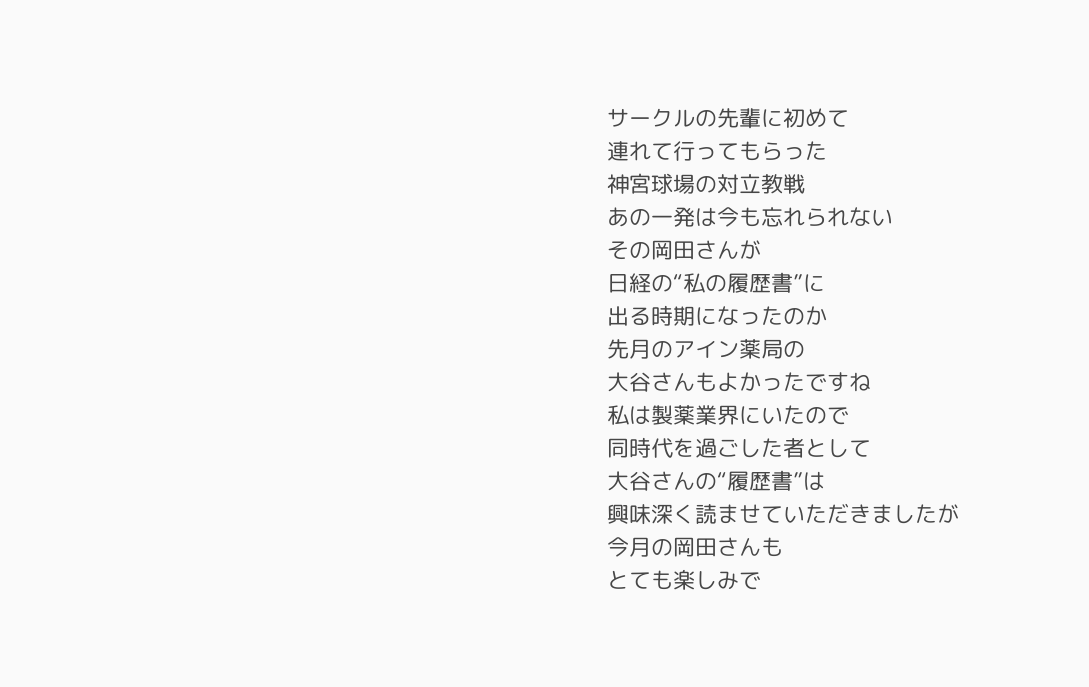サークルの先輩に初めて
連れて行ってもらった
神宮球場の対立教戦
あの一発は今も忘れられない
その岡田さんが
日経の“私の履歴書”に
出る時期になったのか
先月のアイン薬局の
大谷さんもよかったですね
私は製薬業界にいたので
同時代を過ごした者として
大谷さんの“履歴書”は
興味深く読ませていただきましたが
今月の岡田さんも
とても楽しみで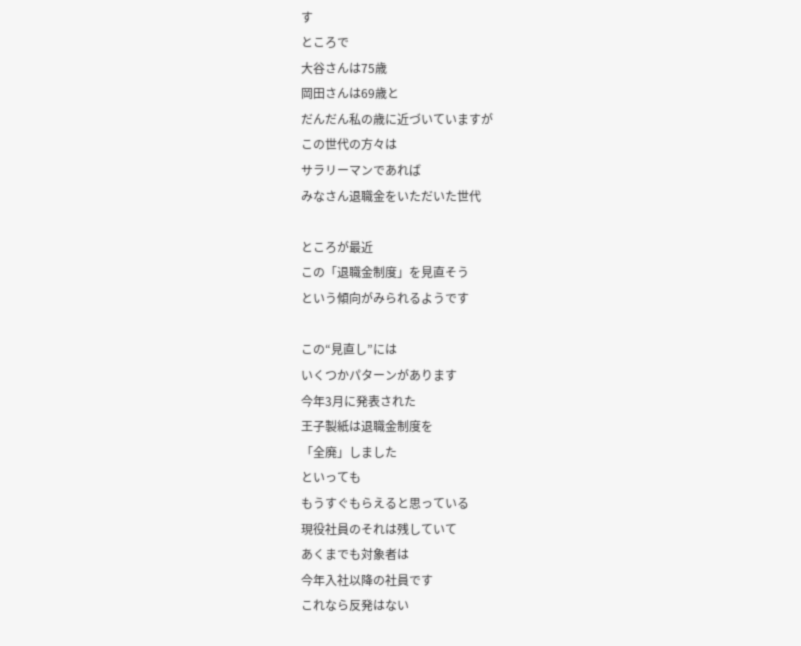す
ところで
大谷さんは75歳
岡田さんは69歳と
だんだん私の歳に近づいていますが
この世代の方々は
サラリーマンであれば
みなさん退職金をいただいた世代

ところが最近
この「退職金制度」を見直そう
という傾向がみられるようです

この“見直し”には
いくつかパターンがあります
今年3月に発表された
王子製紙は退職金制度を
「全廃」しました
といっても
もうすぐもらえると思っている
現役社員のそれは残していて
あくまでも対象者は
今年入社以降の社員です
これなら反発はない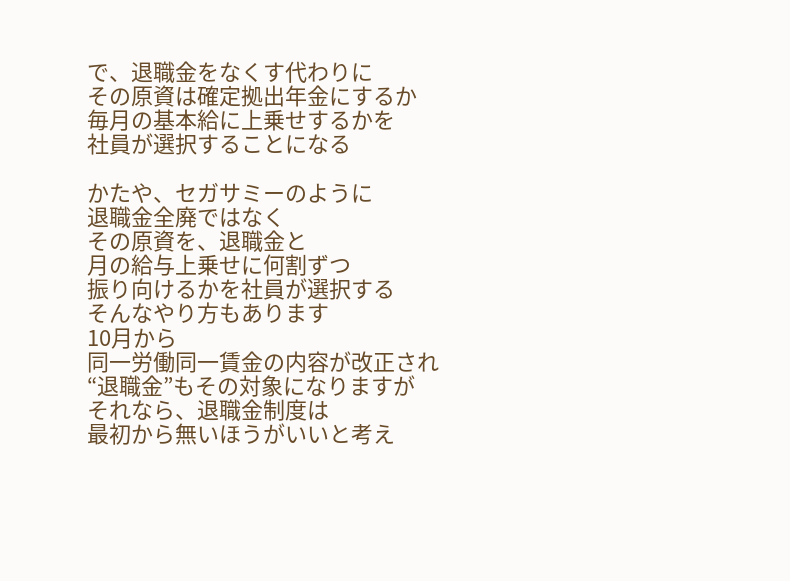で、退職金をなくす代わりに
その原資は確定拠出年金にするか
毎月の基本給に上乗せするかを
社員が選択することになる

かたや、セガサミーのように
退職金全廃ではなく
その原資を、退職金と
月の給与上乗せに何割ずつ
振り向けるかを社員が選択する
そんなやり方もあります
10月から
同一労働同一賃金の内容が改正され
“退職金”もその対象になりますが
それなら、退職金制度は
最初から無いほうがいいと考え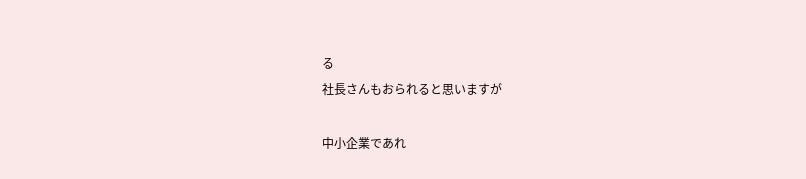る
社長さんもおられると思いますが

中小企業であれ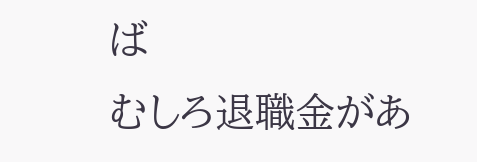ば
むしろ退職金があ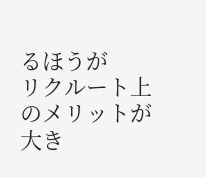るほうが
リクルート上のメリットが
大き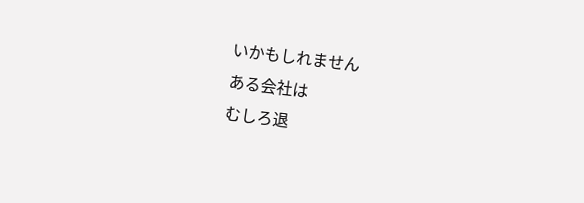いかもしれません
ある会社は
むしろ退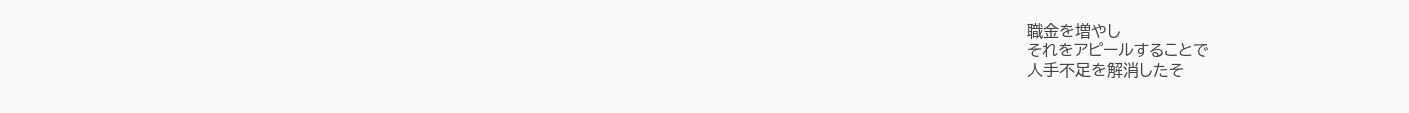職金を増やし
それをアピールすることで
人手不足を解消したそ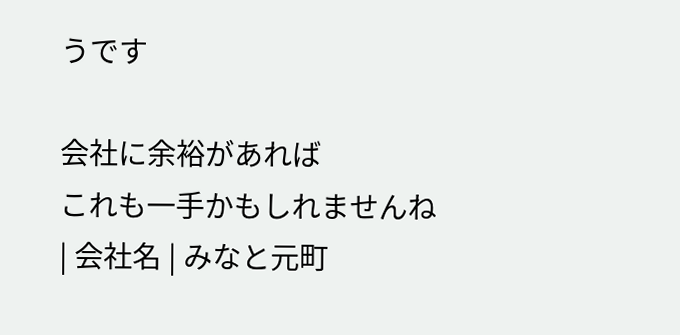うです

会社に余裕があれば
これも一手かもしれませんね
| 会社名 | みなと元町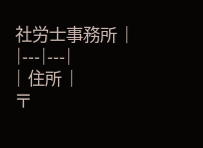社労士事務所 |
|---|---|
| 住所 |
〒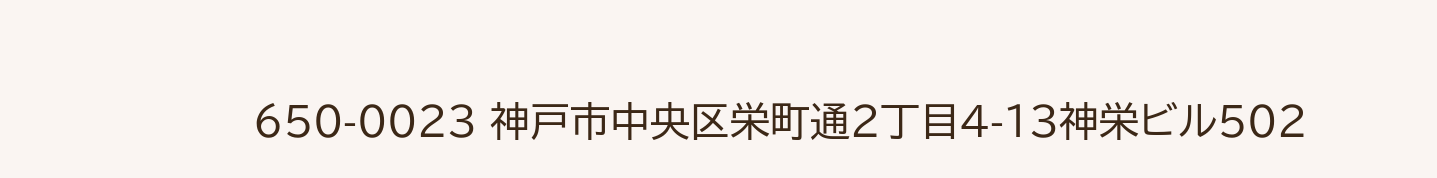650-0023 神戸市中央区栄町通2丁目4-13神栄ビル502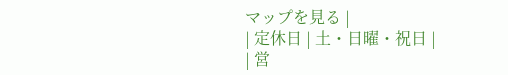マップを見る |
| 定休日 | 土・日曜・祝日 |
| 営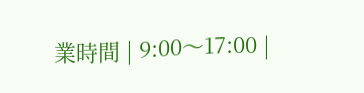業時間 | 9:00〜17:00 |